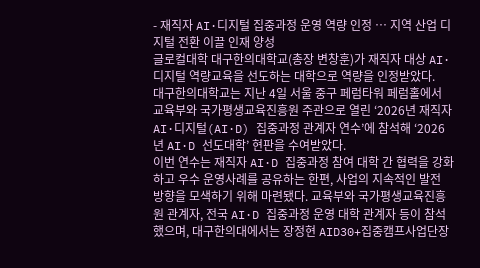- 재직자 AI·디지털 집중과정 운영 역량 인정 … 지역 산업 디지털 전환 이끌 인재 양성
글로컬대학 대구한의대학교(총장 변창훈)가 재직자 대상 AI·디지털 역량교육을 선도하는 대학으로 역량을 인정받았다.
대구한의대학교는 지난 4일 서울 중구 페럼타워 페럼홀에서 교육부와 국가평생교육진흥원 주관으로 열린 ‘2026년 재직자 AI·디지털(AI·D) 집중과정 관계자 연수’에 참석해 ‘2026년 AI·D 선도대학’ 현판을 수여받았다.
이번 연수는 재직자 AI·D 집중과정 참여 대학 간 협력을 강화하고 우수 운영사례를 공유하는 한편, 사업의 지속적인 발전 방향을 모색하기 위해 마련됐다. 교육부와 국가평생교육진흥원 관계자, 전국 AI·D 집중과정 운영 대학 관계자 등이 참석했으며, 대구한의대에서는 장정현 AID30+집중캠프사업단장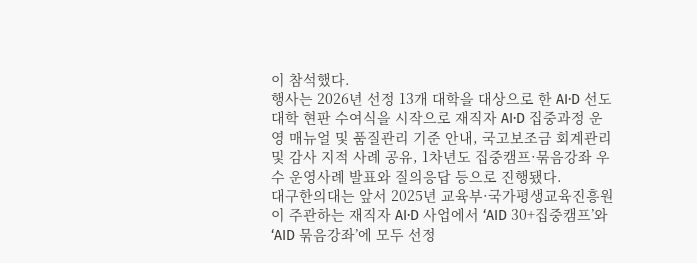이 참석했다.
행사는 2026년 선정 13개 대학을 대상으로 한 AI·D 선도대학 현판 수여식을 시작으로 재직자 AI·D 집중과정 운영 매뉴얼 및 품질관리 기준 안내, 국고보조금 회계관리 및 감사 지적 사례 공유, 1차년도 집중캠프·묶음강좌 우수 운영사례 발표와 질의응답 등으로 진행됐다.
대구한의대는 앞서 2025년 교육부·국가평생교육진흥원이 주관하는 재직자 AI·D 사업에서 ‘AID 30+집중캠프’와 ‘AID 묶음강좌’에 모두 선정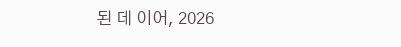된 데 이어, 2026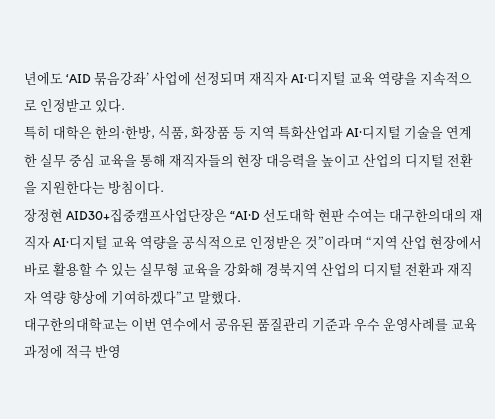년에도 ‘AID 묶음강좌’ 사업에 선정되며 재직자 AI·디지털 교육 역량을 지속적으로 인정받고 있다.
특히 대학은 한의·한방, 식품, 화장품 등 지역 특화산업과 AI·디지털 기술을 연계한 실무 중심 교육을 통해 재직자들의 현장 대응력을 높이고 산업의 디지털 전환을 지원한다는 방침이다.
장정현 AID30+집중캠프사업단장은 “AI·D 선도대학 현판 수여는 대구한의대의 재직자 AI·디지털 교육 역량을 공식적으로 인정받은 것”이라며 “지역 산업 현장에서 바로 활용할 수 있는 실무형 교육을 강화해 경북지역 산업의 디지털 전환과 재직자 역량 향상에 기여하겠다”고 말했다.
대구한의대학교는 이번 연수에서 공유된 품질관리 기준과 우수 운영사례를 교육과정에 적극 반영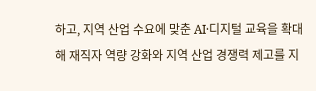하고, 지역 산업 수요에 맞춘 AI·디지털 교육을 확대해 재직자 역량 강화와 지역 산업 경쟁력 제고를 지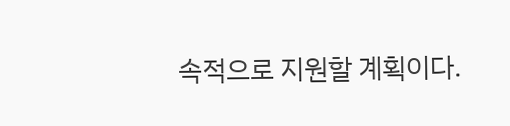속적으로 지원할 계획이다.